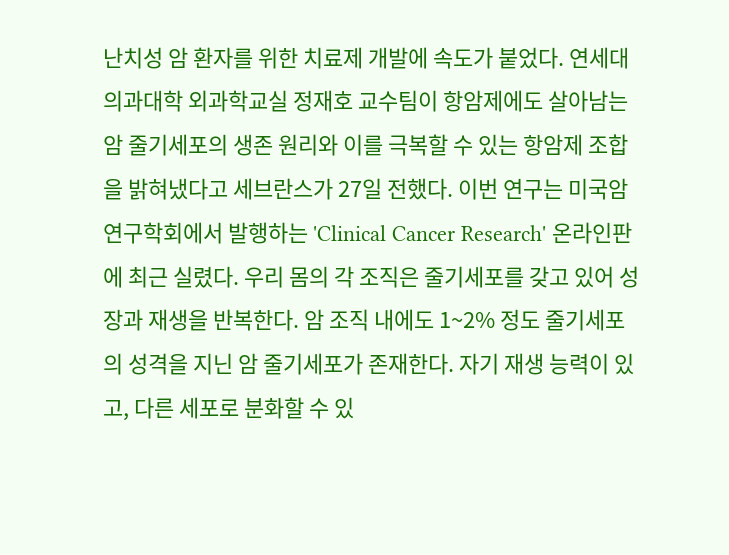난치성 암 환자를 위한 치료제 개발에 속도가 붙었다. 연세대 의과대학 외과학교실 정재호 교수팀이 항암제에도 살아남는 암 줄기세포의 생존 원리와 이를 극복할 수 있는 항암제 조합을 밝혀냈다고 세브란스가 27일 전했다. 이번 연구는 미국암연구학회에서 발행하는 'Clinical Cancer Research' 온라인판에 최근 실렸다. 우리 몸의 각 조직은 줄기세포를 갖고 있어 성장과 재생을 반복한다. 암 조직 내에도 1~2% 정도 줄기세포의 성격을 지닌 암 줄기세포가 존재한다. 자기 재생 능력이 있고, 다른 세포로 분화할 수 있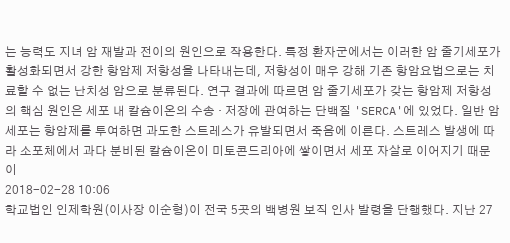는 능력도 지녀 암 재발과 전이의 원인으로 작용한다. 특정 환자군에서는 이러한 암 줄기세포가 활성화되면서 강한 항암제 저항성을 나타내는데, 저항성이 매우 강해 기존 항암요법으로는 치료할 수 없는 난치성 암으로 분류된다. 연구 결과에 따르면 암 줄기세포가 갖는 항암제 저항성의 핵심 원인은 세포 내 칼슘이온의 수송 · 저장에 관여하는 단백질 'SERCA'에 있었다. 일반 암세포는 항암제를 투여하면 과도한 스트레스가 유발되면서 죽음에 이른다. 스트레스 발생에 따라 소포체에서 과다 분비된 칼슘이온이 미토콘드리아에 쌓이면서 세포 자살로 이어지기 때문이
2018-02-28 10:06
학교법인 인제학원(이사장 이순형)이 전국 5곳의 백병원 보직 인사 발령을 단행했다. 지난 27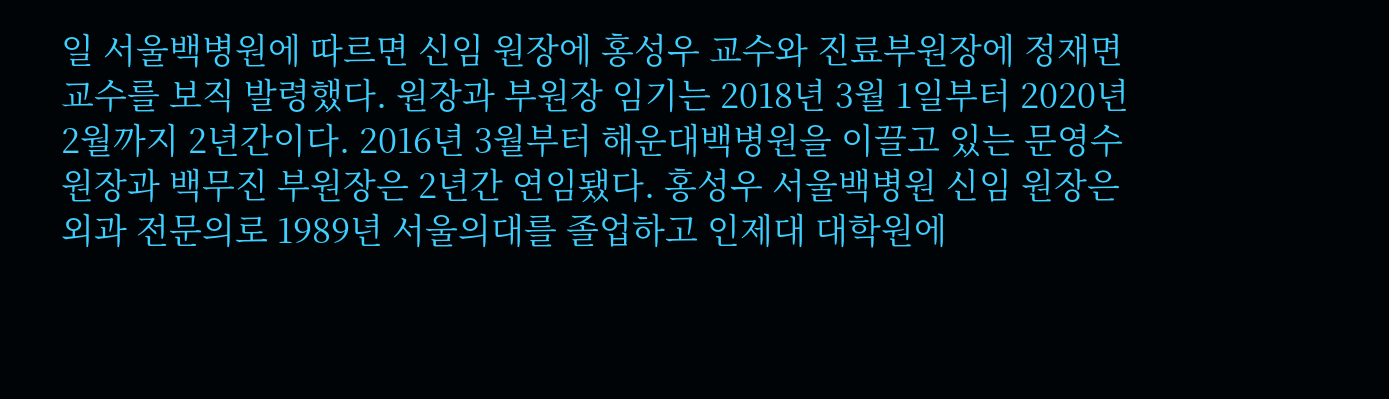일 서울백병원에 따르면 신임 원장에 홍성우 교수와 진료부원장에 정재면 교수를 보직 발령했다. 원장과 부원장 임기는 2018년 3월 1일부터 2020년 2월까지 2년간이다. 2016년 3월부터 해운대백병원을 이끌고 있는 문영수 원장과 백무진 부원장은 2년간 연임됐다. 홍성우 서울백병원 신임 원장은 외과 전문의로 1989년 서울의대를 졸업하고 인제대 대학원에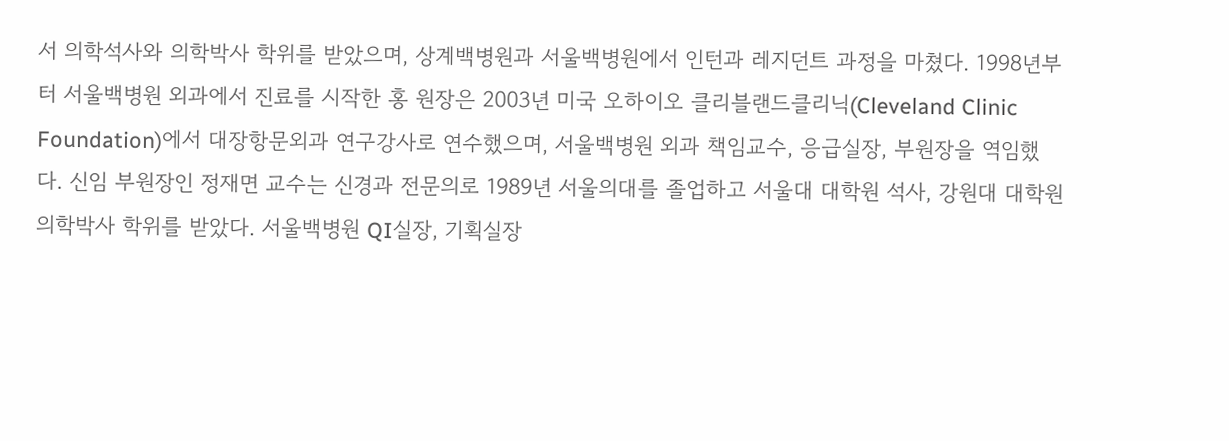서 의학석사와 의학박사 학위를 받았으며, 상계백병원과 서울백병원에서 인턴과 레지던트 과정을 마쳤다. 1998년부터 서울백병원 외과에서 진료를 시작한 홍 원장은 2003년 미국 오하이오 클리블랜드클리닉(Cleveland Clinic Foundation)에서 대장항문외과 연구강사로 연수했으며, 서울백병원 외과 책임교수, 응급실장, 부원장을 역임했다. 신임 부원장인 정재면 교수는 신경과 전문의로 1989년 서울의대를 졸업하고 서울대 대학원 석사, 강원대 대학원 의학박사 학위를 받았다. 서울백병원 QI실장, 기획실장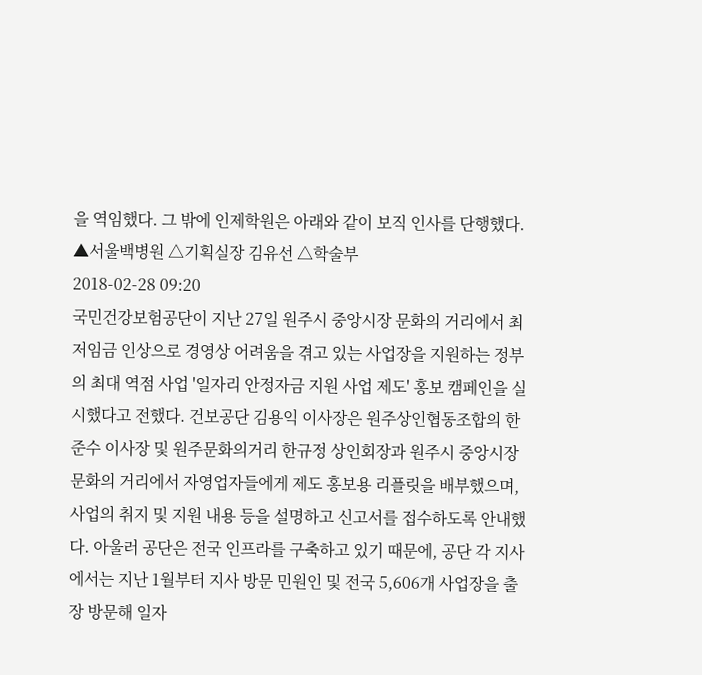을 역임했다. 그 밖에 인제학원은 아래와 같이 보직 인사를 단행했다. ▲서울백병원 △기획실장 김유선 △학술부
2018-02-28 09:20
국민건강보험공단이 지난 27일 원주시 중앙시장 문화의 거리에서 최저임금 인상으로 경영상 어려움을 겪고 있는 사업장을 지원하는 정부의 최대 역점 사업 '일자리 안정자금 지원 사업 제도' 홍보 캠페인을 실시했다고 전했다. 건보공단 김용익 이사장은 원주상인협동조합의 한준수 이사장 및 원주문화의거리 한규정 상인회장과 원주시 중앙시장 문화의 거리에서 자영업자들에게 제도 홍보용 리플릿을 배부했으며, 사업의 취지 및 지원 내용 등을 설명하고 신고서를 접수하도록 안내했다. 아울러 공단은 전국 인프라를 구축하고 있기 때문에, 공단 각 지사에서는 지난 1월부터 지사 방문 민원인 및 전국 5,606개 사업장을 출장 방문해 일자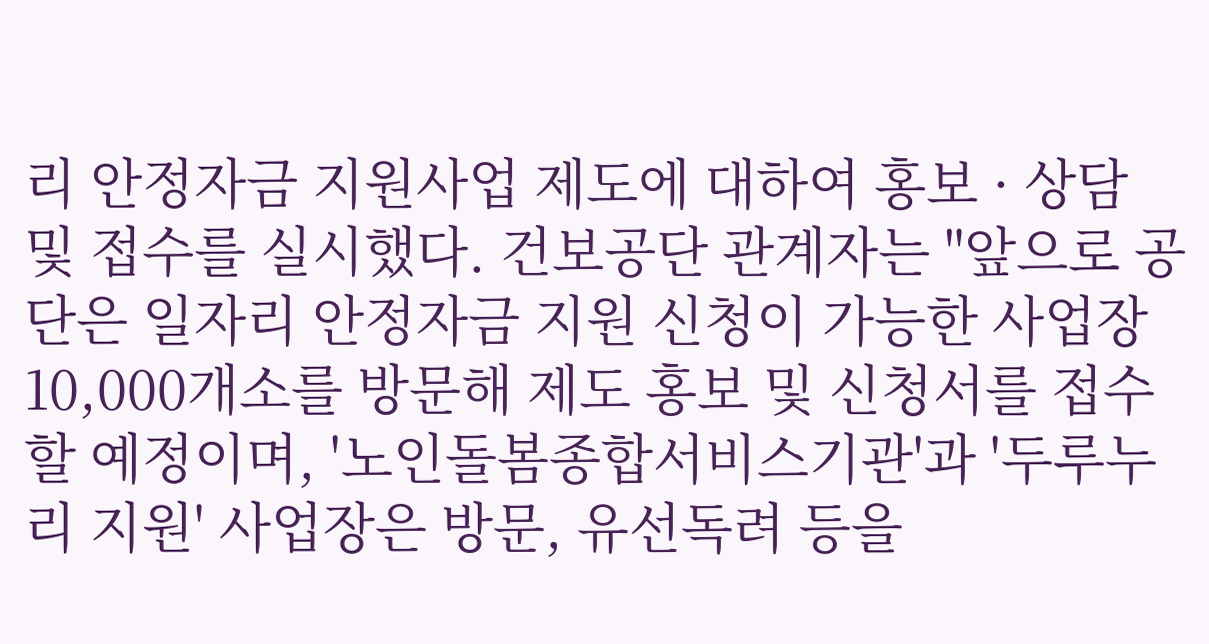리 안정자금 지원사업 제도에 대하여 홍보 · 상담 및 접수를 실시했다. 건보공단 관계자는 "앞으로 공단은 일자리 안정자금 지원 신청이 가능한 사업장 10,000개소를 방문해 제도 홍보 및 신청서를 접수할 예정이며, '노인돌봄종합서비스기관'과 '두루누리 지원' 사업장은 방문, 유선독려 등을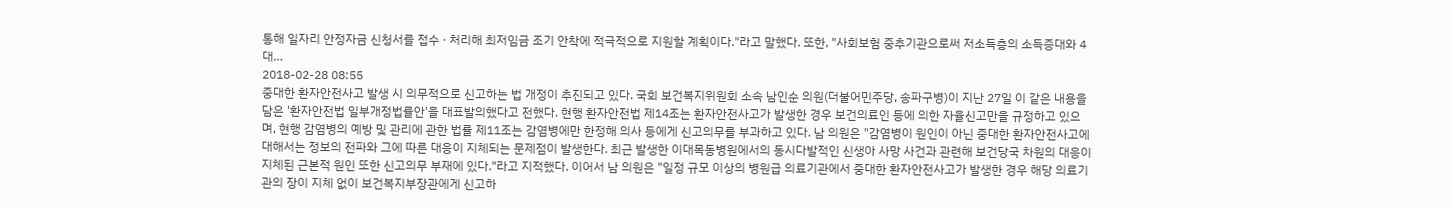통해 일자리 안정자금 신청서를 접수 · 처리해 최저임금 조기 안착에 적극적으로 지원할 계획이다."라고 말했다. 또한, "사회보험 중추기관으로써 저소득층의 소득증대와 4대…
2018-02-28 08:55
중대한 환자안전사고 발생 시 의무적으로 신고하는 법 개정이 추진되고 있다. 국회 보건복지위원회 소속 남인순 의원(더불어민주당, 송파구병)이 지난 27일 이 같은 내용을 담은 '환자안전법 일부개정법률안'을 대표발의했다고 전했다. 현행 환자안전법 제14조는 환자안전사고가 발생한 경우 보건의료인 등에 의한 자율신고만을 규정하고 있으며, 현행 감염병의 예방 및 관리에 관한 법률 제11조는 감염병에만 한정해 의사 등에게 신고의무를 부과하고 있다. 남 의원은 "감염병이 원인이 아닌 중대한 환자안전사고에 대해서는 정보의 전파와 그에 따른 대응이 지체되는 문제점이 발생한다. 최근 발생한 이대목동병원에서의 동시다발적인 신생아 사망 사건과 관련해 보건당국 차원의 대응이 지체된 근본적 원인 또한 신고의무 부재에 있다."라고 지적했다. 이어서 남 의원은 "일정 규모 이상의 병원급 의료기관에서 중대한 환자안전사고가 발생한 경우 해당 의료기관의 장이 지체 없이 보건복지부장관에게 신고하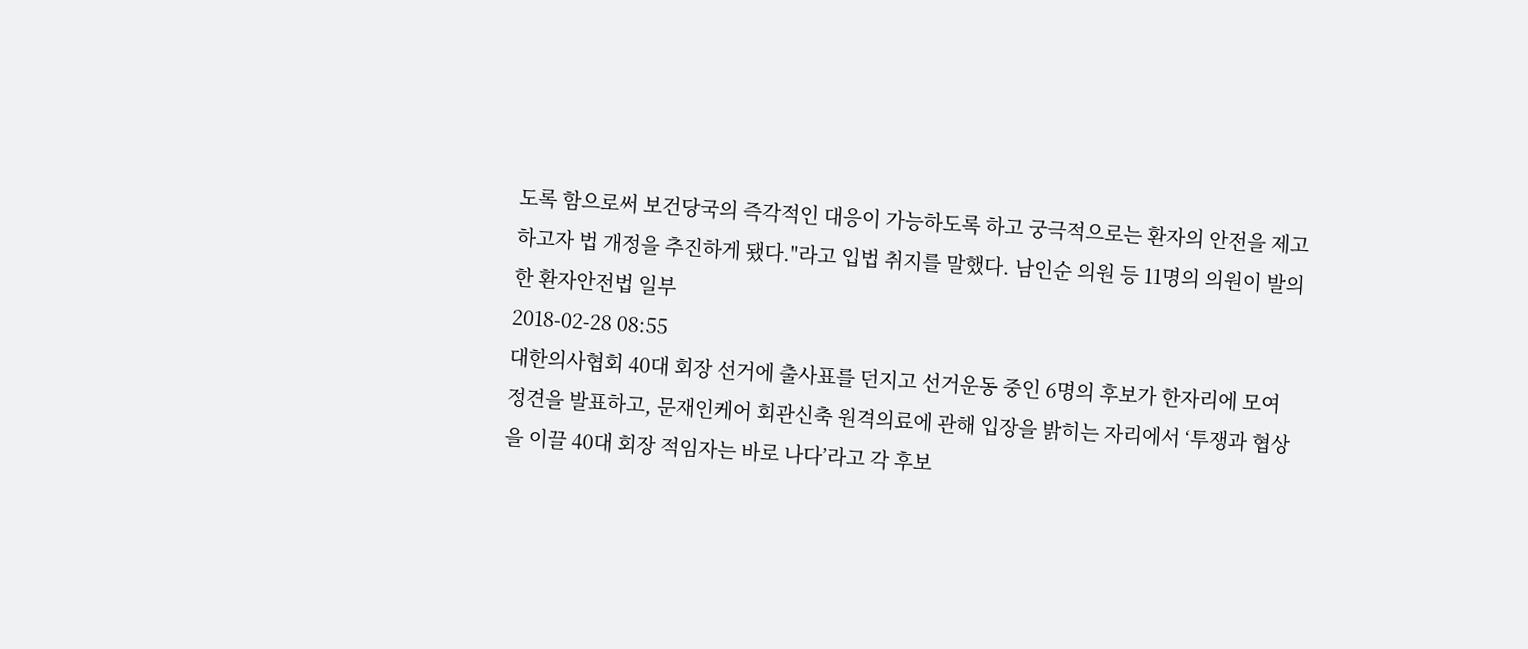도록 함으로써 보건당국의 즉각적인 대응이 가능하도록 하고 궁극적으로는 환자의 안전을 제고하고자 법 개정을 추진하게 됐다."라고 입법 취지를 말했다. 남인순 의원 등 11명의 의원이 발의한 환자안전법 일부
2018-02-28 08:55
대한의사협회 40대 회장 선거에 출사표를 던지고 선거운동 중인 6명의 후보가 한자리에 모여 정견을 발표하고, 문재인케어 회관신축 원격의료에 관해 입장을 밝히는 자리에서 ‘투쟁과 협상을 이끌 40대 회장 적임자는 바로 나다’라고 각 후보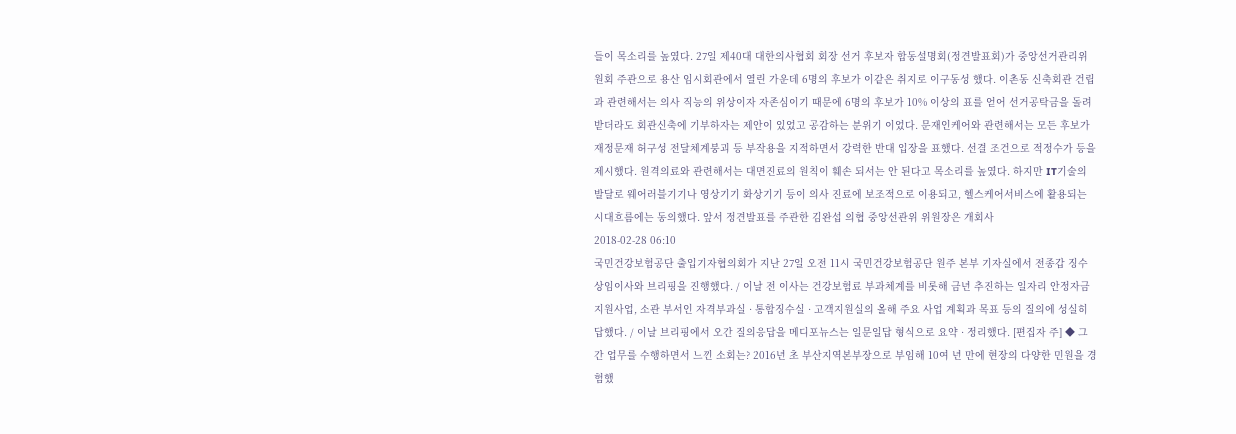들이 목소리를 높였다. 27일 제40대 대한의사협회 회장 선거 후보자 합동설명회(정견발표회)가 중앙선거관리위원회 주관으로 용산 임시회관에서 열린 가운데 6명의 후보가 이같은 취지로 이구동성 했다. 이촌동 신축회관 건립과 관련해서는 의사 직능의 위상이자 자존심이기 때문에 6명의 후보가 10% 이상의 표를 얻어 선거공탁금을 돌려받더라도 회관신축에 기부하자는 제안이 있었고 공감하는 분위기 이었다. 문재인케어와 관련해서는 모든 후보가 재정문재 허구성 전달체계붕괴 등 부작용을 지적하면서 강력한 반대 입장을 표했다. 선결 조건으로 적정수가 등을 제시했다. 원격의료와 관련해서는 대면진료의 원칙이 훼손 되서는 안 된다고 목소리를 높였다. 하지만 IT기술의 발달로 웨어러블기기나 영상기기 화상기기 등이 의사 진료에 보조적으로 이용되고, 헬스케어서비스에 활용되는 시대흐름에는 동의했다. 앞서 정견발표를 주관한 김완섭 의협 중앙선관위 위원장은 개회사
2018-02-28 06:10
국민건강보험공단 출입기자협의회가 지난 27일 오전 11시 국민건강보험공단 원주 본부 기자실에서 전종갑 징수상임이사와 브리핑을 진행했다. / 이날 전 이사는 건강보험료 부과체계를 비롯해 금년 추진하는 일자리 안정자금 지원사업, 소관 부서인 자격부과실 · 통합징수실 · 고객지원실의 올해 주요 사업 계획과 목표 등의 질의에 성실히 답했다. / 이날 브리핑에서 오간 질의응답을 메디포뉴스는 일문일답 형식으로 요약 · 정리했다. [편집자 주] ◆ 그간 업무를 수행하면서 느낀 소회는? 2016년 초 부산지역본부장으로 부임해 10여 년 만에 현장의 다양한 민원을 경험했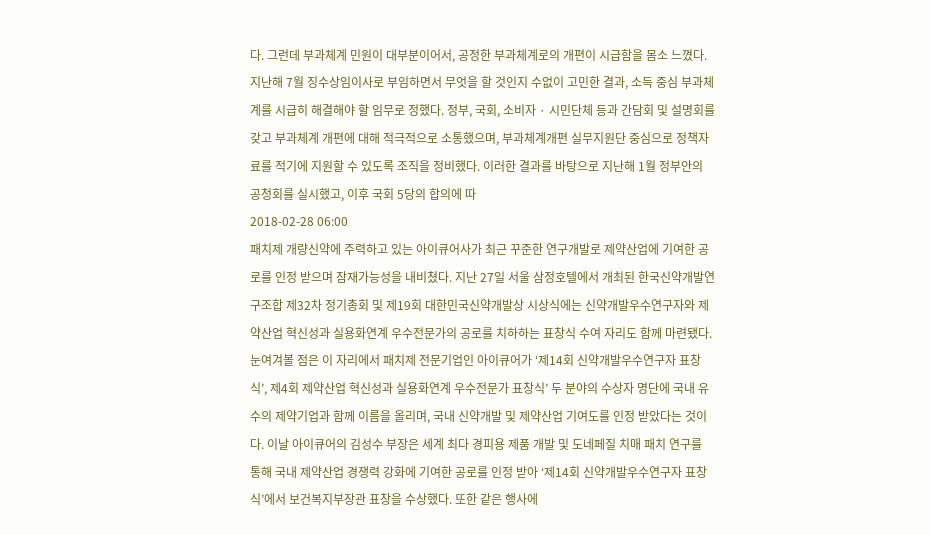다. 그런데 부과체계 민원이 대부분이어서, 공정한 부과체계로의 개편이 시급함을 몸소 느꼈다. 지난해 7월 징수상임이사로 부임하면서 무엇을 할 것인지 수없이 고민한 결과, 소득 중심 부과체계를 시급히 해결해야 할 임무로 정했다. 정부, 국회, 소비자 · 시민단체 등과 간담회 및 설명회를 갖고 부과체계 개편에 대해 적극적으로 소통했으며, 부과체계개편 실무지원단 중심으로 정책자료를 적기에 지원할 수 있도록 조직을 정비했다. 이러한 결과를 바탕으로 지난해 1월 정부안의 공청회를 실시했고, 이후 국회 5당의 합의에 따
2018-02-28 06:00
패치제 개량신약에 주력하고 있는 아이큐어사가 최근 꾸준한 연구개발로 제약산업에 기여한 공로를 인정 받으며 잠재가능성을 내비쳤다. 지난 27일 서울 삼정호텔에서 개최된 한국신약개발연구조합 제32차 정기총회 및 제19회 대한민국신약개발상 시상식에는 신약개발우수연구자와 제약산업 혁신성과 실용화연계 우수전문가의 공로를 치하하는 표창식 수여 자리도 함께 마련됐다. 눈여겨볼 점은 이 자리에서 패치제 전문기업인 아이큐어가 ‘제14회 신약개발우수연구자 표창식’, 제4회 제약산업 혁신성과 실용화연계 우수전문가 표창식’ 두 분야의 수상자 명단에 국내 유수의 제약기업과 함께 이름을 올리며, 국내 신약개발 및 제약산업 기여도를 인정 받았다는 것이다. 이날 아이큐어의 김성수 부장은 세계 최다 경피용 제품 개발 및 도네페질 치매 패치 연구를 통해 국내 제약산업 경쟁력 강화에 기여한 공로를 인정 받아 ‘제14회 신약개발우수연구자 표창식’에서 보건복지부장관 표창을 수상했다. 또한 같은 행사에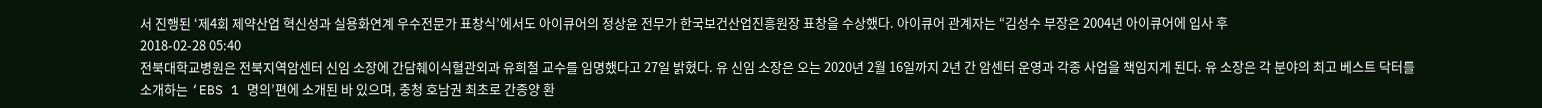서 진행된 ‘제4회 제약산업 혁신성과 실용화연계 우수전문가 표창식’에서도 아이큐어의 정상윤 전무가 한국보건산업진흥원장 표창을 수상했다. 아이큐어 관계자는 “김성수 부장은 2004년 아이큐어에 입사 후
2018-02-28 05:40
전북대학교병원은 전북지역암센터 신임 소장에 간담췌이식혈관외과 유희철 교수를 임명했다고 27일 밝혔다. 유 신임 소장은 오는 2020년 2월 16일까지 2년 간 암센터 운영과 각종 사업을 책임지게 된다. 유 소장은 각 분야의 최고 베스트 닥터를 소개하는 ‘EBS 1 명의’편에 소개된 바 있으며, 충청 호남권 최초로 간종양 환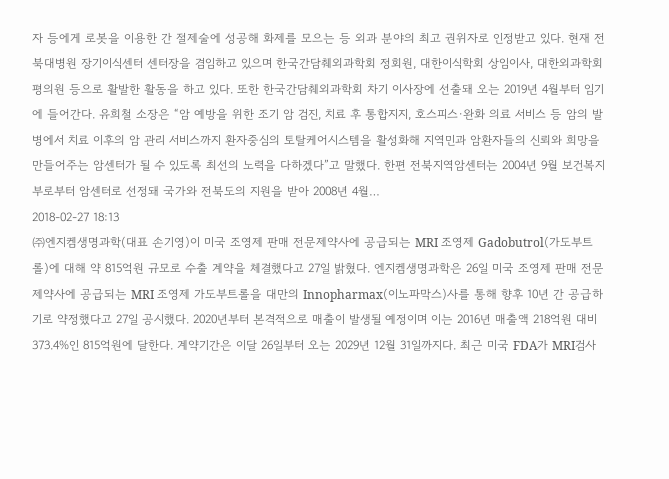자 등에게 로봇을 이용한 간 절제술에 성공해 화제를 모으는 등 외과 분야의 최고 권위자로 인정받고 있다. 현재 전북대병원 장기이식센터 센터장을 겸임하고 있으며 한국간담췌외과학회 정회원, 대한이식학회 상임이사, 대한외과학회 평의원 등으로 활발한 활동을 하고 있다. 또한 한국간담췌외과학회 차기 이사장에 선출돼 오는 2019년 4월부터 임기에 들어간다. 유희철 소장은 “암 예방을 위한 조기 암 검진, 치료 후 통합지지, 호스피스·완화 의료 서비스 등 암의 발병에서 치료 이후의 암 관리 서비스까지 환자중심의 토탈케어시스템을 활성화해 지역민과 암환자들의 신뢰와 희망을 만들어주는 암센터가 될 수 있도록 최선의 노력을 다하겠다”고 말했다. 한편 전북지역암센터는 2004년 9월 보건복지부로부터 암센터로 선정돼 국가와 전북도의 지원을 받아 2008년 4월…
2018-02-27 18:13
㈜엔지켐생명과학(대표 손기영)이 미국 조영제 판매 전문제약사에 공급되는 MRI 조영제 Gadobutrol(가도부트롤)에 대해 약 815억원 규모로 수출 계약을 체결했다고 27일 밝혔다. 엔지켐생명과학은 26일 미국 조영제 판매 전문제약사에 공급되는 MRI 조영제 가도부트롤을 대만의 Innopharmax(이노파막스)사를 통해 향후 10년 간 공급하기로 약정했다고 27일 공시했다. 2020년부터 본격적으로 매출이 발생될 예정이며 이는 2016년 매출액 218억원 대비 373.4%인 815억원에 달한다. 계약기간은 이달 26일부터 오는 2029년 12월 31일까지다. 최근 미국 FDA가 MRI검사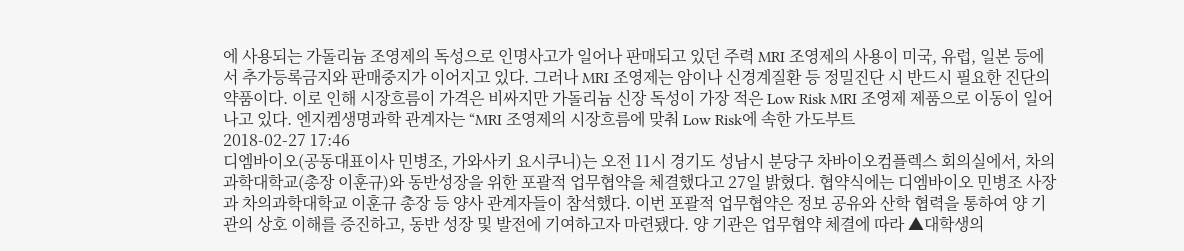에 사용되는 가돌리늄 조영제의 독성으로 인명사고가 일어나 판매되고 있던 주력 MRI 조영제의 사용이 미국, 유럽, 일본 등에서 추가등록금지와 판매중지가 이어지고 있다. 그러나 MRI 조영제는 암이나 신경계질환 등 정밀진단 시 반드시 필요한 진단의약품이다. 이로 인해 시장흐름이 가격은 비싸지만 가돌리늄 신장 독성이 가장 적은 Low Risk MRI 조영제 제품으로 이동이 일어나고 있다. 엔지켐생명과학 관계자는 “MRI 조영제의 시장흐름에 맞춰 Low Risk에 속한 가도부트
2018-02-27 17:46
디엠바이오(공동대표이사 민병조, 가와사키 요시쿠니)는 오전 11시 경기도 성남시 분당구 차바이오컴플렉스 회의실에서, 차의과학대학교(총장 이훈규)와 동반성장을 위한 포괄적 업무협약을 체결했다고 27일 밝혔다. 협약식에는 디엠바이오 민병조 사장과 차의과학대학교 이훈규 총장 등 양사 관계자들이 참석했다. 이번 포괄적 업무협약은 정보 공유와 산학 협력을 통하여 양 기관의 상호 이해를 증진하고, 동반 성장 및 발전에 기여하고자 마련됐다. 양 기관은 업무협약 체결에 따라 ▲대학생의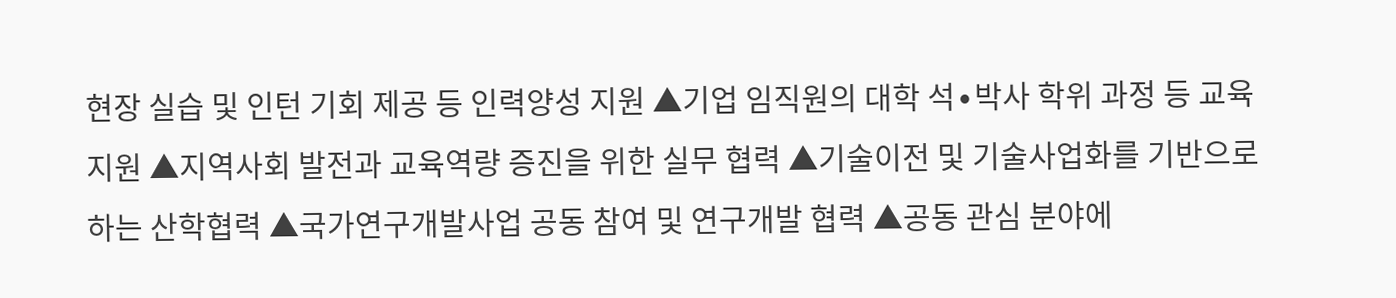현장 실습 및 인턴 기회 제공 등 인력양성 지원 ▲기업 임직원의 대학 석∙박사 학위 과정 등 교육 지원 ▲지역사회 발전과 교육역량 증진을 위한 실무 협력 ▲기술이전 및 기술사업화를 기반으로 하는 산학협력 ▲국가연구개발사업 공동 참여 및 연구개발 협력 ▲공동 관심 분야에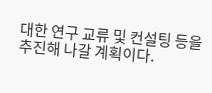대한 연구 교류 및 컨설팅 등을 추진해 나갈 계획이다.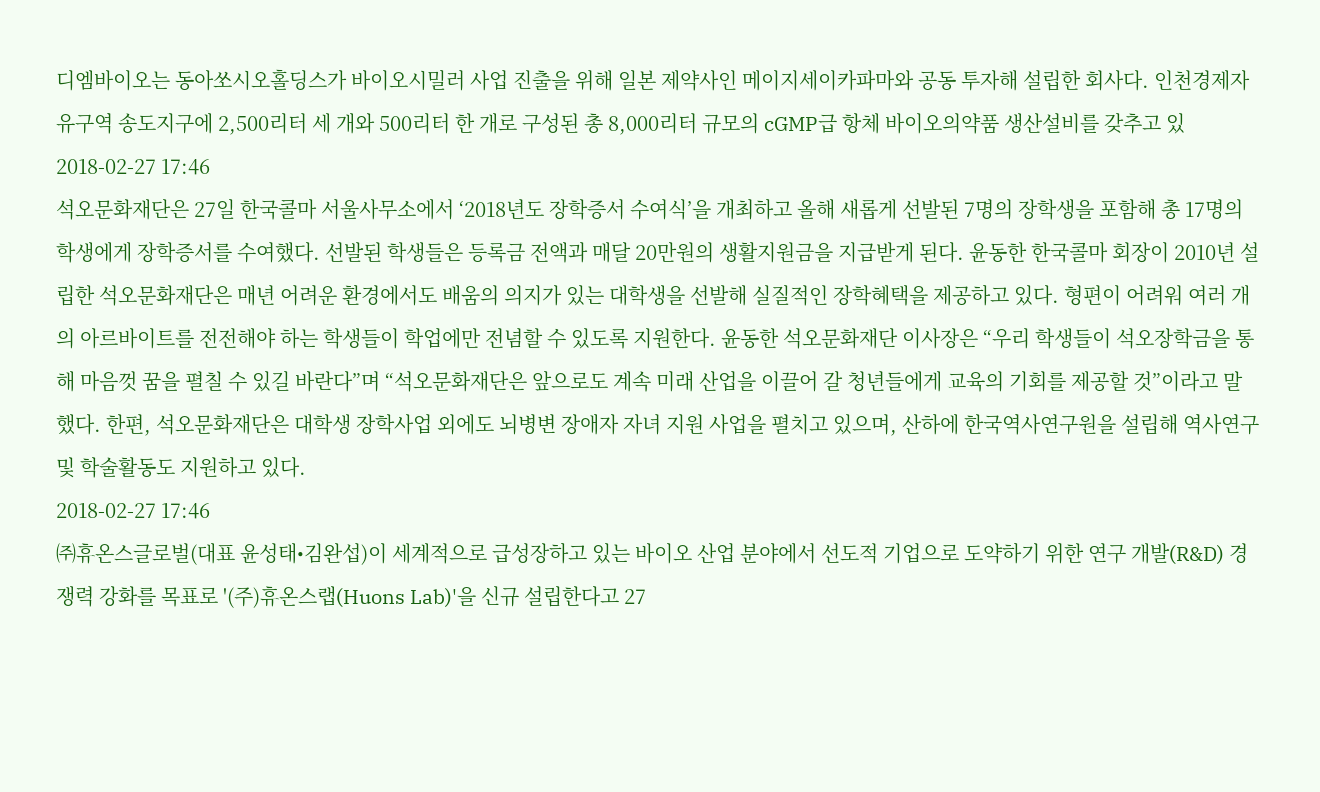디엠바이오는 동아쏘시오홀딩스가 바이오시밀러 사업 진출을 위해 일본 제약사인 메이지세이카파마와 공동 투자해 설립한 회사다. 인천경제자유구역 송도지구에 2,500리터 세 개와 500리터 한 개로 구성된 총 8,000리터 규모의 cGMP급 항체 바이오의약품 생산설비를 갖추고 있
2018-02-27 17:46
석오문화재단은 27일 한국콜마 서울사무소에서 ‘2018년도 장학증서 수여식’을 개최하고 올해 새롭게 선발된 7명의 장학생을 포함해 총 17명의 학생에게 장학증서를 수여했다. 선발된 학생들은 등록금 전액과 매달 20만원의 생활지원금을 지급받게 된다. 윤동한 한국콜마 회장이 2010년 설립한 석오문화재단은 매년 어려운 환경에서도 배움의 의지가 있는 대학생을 선발해 실질적인 장학혜택을 제공하고 있다. 형편이 어려워 여러 개의 아르바이트를 전전해야 하는 학생들이 학업에만 전념할 수 있도록 지원한다. 윤동한 석오문화재단 이사장은 “우리 학생들이 석오장학금을 통해 마음껏 꿈을 펼칠 수 있길 바란다”며 “석오문화재단은 앞으로도 계속 미래 산업을 이끌어 갈 청년들에게 교육의 기회를 제공할 것”이라고 말했다. 한편, 석오문화재단은 대학생 장학사업 외에도 뇌병변 장애자 자녀 지원 사업을 펼치고 있으며, 산하에 한국역사연구원을 설립해 역사연구 및 학술활동도 지원하고 있다.
2018-02-27 17:46
㈜휴온스글로벌(대표 윤성태•김완섭)이 세계적으로 급성장하고 있는 바이오 산업 분야에서 선도적 기업으로 도약하기 위한 연구 개발(R&D) 경쟁력 강화를 목표로 '(주)휴온스랩(Huons Lab)'을 신규 설립한다고 27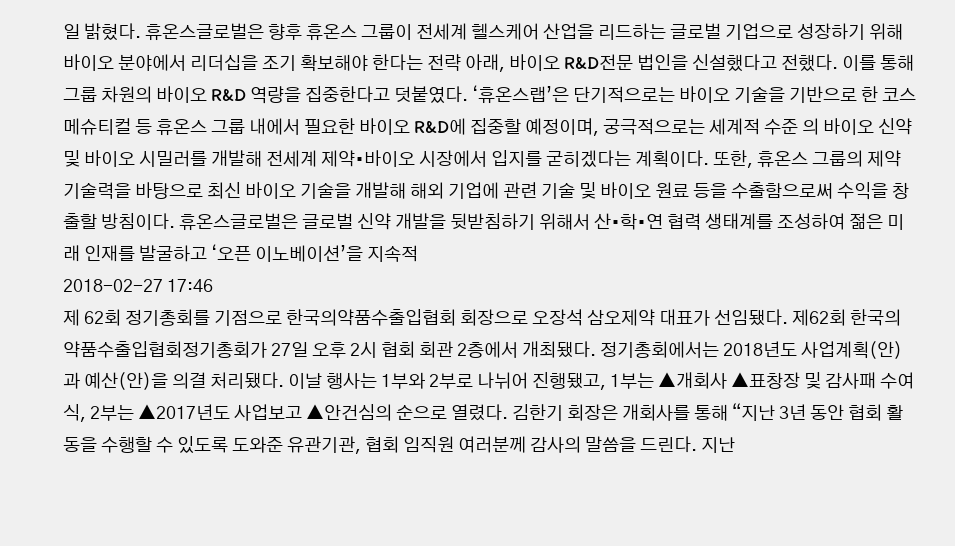일 밝혔다. 휴온스글로벌은 향후 휴온스 그룹이 전세계 헬스케어 산업을 리드하는 글로벌 기업으로 성장하기 위해 바이오 분야에서 리더십을 조기 확보해야 한다는 전략 아래, 바이오 R&D전문 법인을 신설했다고 전했다. 이를 통해 그룹 차원의 바이오 R&D 역량을 집중한다고 덧붙였다. ‘휴온스랩’은 단기적으로는 바이오 기술을 기반으로 한 코스메슈티컬 등 휴온스 그룹 내에서 필요한 바이오 R&D에 집중할 예정이며, 궁극적으로는 세계적 수준 의 바이오 신약 및 바이오 시밀러를 개발해 전세계 제약•바이오 시장에서 입지를 굳히겠다는 계획이다. 또한, 휴온스 그룹의 제약 기술력을 바탕으로 최신 바이오 기술을 개발해 해외 기업에 관련 기술 및 바이오 원료 등을 수출함으로써 수익을 창출할 방침이다. 휴온스글로벌은 글로벌 신약 개발을 뒷받침하기 위해서 산•학•연 협력 생태계를 조성하여 젊은 미래 인재를 발굴하고 ‘오픈 이노베이션’을 지속적
2018-02-27 17:46
제 62회 정기총회를 기점으로 한국의약품수출입협회 회장으로 오장석 삼오제약 대표가 선임됐다. 제62회 한국의약품수출입협회정기총회가 27일 오후 2시 협회 회관 2층에서 개최됐다. 정기총회에서는 2018년도 사업계획(안)과 예산(안)을 의결 처리됐다. 이날 행사는 1부와 2부로 나뉘어 진행됐고, 1부는 ▲개회사 ▲표창장 및 감사패 수여식, 2부는 ▲2017년도 사업보고 ▲안건심의 순으로 열렸다. 김한기 회장은 개회사를 통해 “지난 3년 동안 협회 활동을 수행할 수 있도록 도와준 유관기관, 협회 임직원 여러분께 감사의 말씀을 드린다. 지난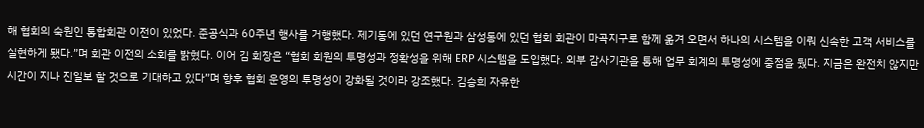해 협회의 숙원인 통합회관 이전이 있었다. 준공식과 60주년 행사를 거행했다. 제기동에 있던 연구원과 삼성동에 있던 협회 회관이 마곡지구로 함께 옮겨 오면서 하나의 시스템을 이뤄 신속한 고객 서비스를 실현하게 됐다.”며 회관 이전의 소회를 밝혔다. 이어 김 회장은 “협회 회원의 투명성과 정확성을 위해 ERP 시스템을 도입했다. 외부 감사기관을 통해 업무 회계의 투명성에 중점을 뒀다. 지금은 완전치 않지만 시간이 지나 진일보 할 것으로 기대하고 있다”며 향후 협회 운영의 투명성이 강화될 것이라 강조했다. 김승희 자유한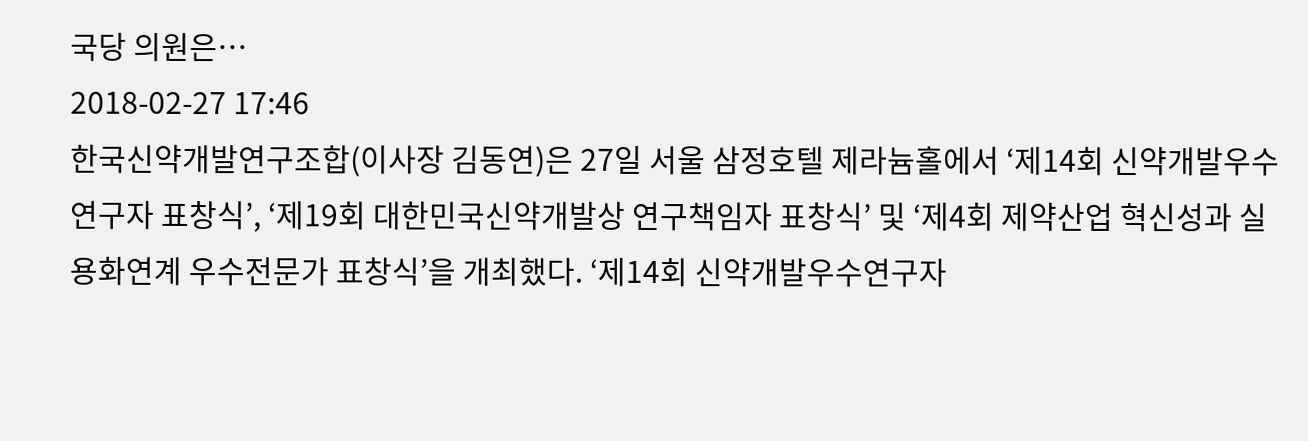국당 의원은…
2018-02-27 17:46
한국신약개발연구조합(이사장 김동연)은 27일 서울 삼정호텔 제라늄홀에서 ‘제14회 신약개발우수연구자 표창식’, ‘제19회 대한민국신약개발상 연구책임자 표창식’ 및 ‘제4회 제약산업 혁신성과 실용화연계 우수전문가 표창식’을 개최했다. ‘제14회 신약개발우수연구자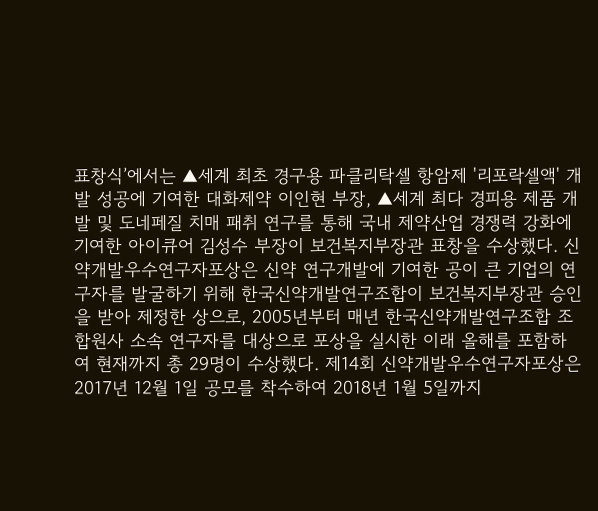표창식’에서는 ▲세계 최초 경구용 파클리탁셀 항암제 '리포락셀액' 개발 성공에 기여한 대화제약 이인현 부장, ▲세계 최다 경피용 제품 개발 및 도네페질 치매 패취 연구를 통해 국내 제약산업 경쟁력 강화에 기여한 아이큐어 김성수 부장이 보건복지부장관 표창을 수상했다. 신약개발우수연구자포상은 신약 연구개발에 기여한 공이 큰 기업의 연구자를 발굴하기 위해 한국신약개발연구조합이 보건복지부장관 승인을 받아 제정한 상으로, 2005년부터 매년 한국신약개발연구조합 조합원사 소속 연구자를 대상으로 포상을 실시한 이래 올해를 포함하여 현재까지 총 29명이 수상했다. 제14회 신약개발우수연구자포상은 2017년 12월 1일 공모를 착수하여 2018년 1월 5일까지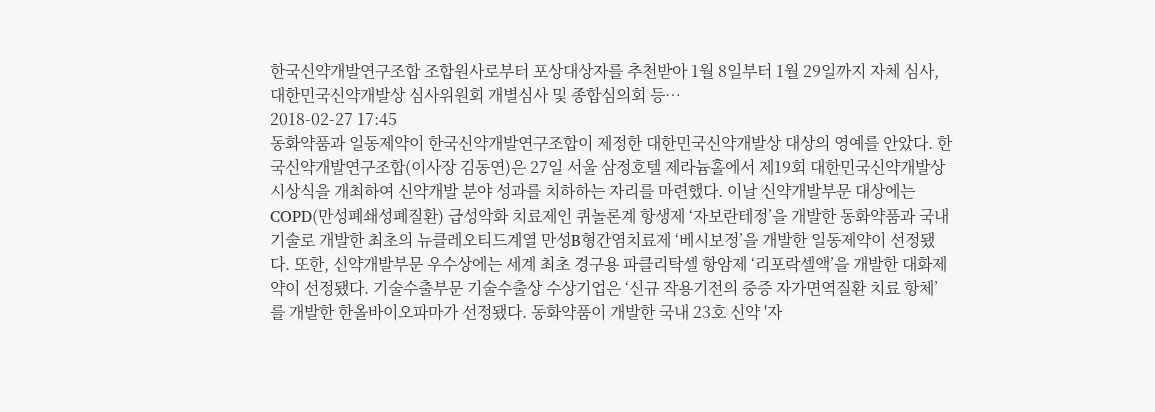한국신약개발연구조합 조합원사로부터 포상대상자를 추천받아 1월 8일부터 1월 29일까지 자체 심사, 대한민국신약개발상 심사위원회 개별심사 및 종합심의회 등…
2018-02-27 17:45
동화약품과 일동제약이 한국신약개발연구조합이 제정한 대한민국신약개발상 대상의 영예를 안았다. 한국신약개발연구조합(이사장 김동연)은 27일 서울 삼정호텔 제라늄홀에서 제19회 대한민국신약개발상 시상식을 개최하여 신약개발 분야 성과를 치하하는 자리를 마련했다. 이날 신약개발부문 대상에는 COPD(만성폐쇄성폐질환) 급성악화 치료제인 퀴놀론계 항생제 ‘자보란테정’을 개발한 동화약품과 국내 기술로 개발한 최초의 뉴클레오티드계열 만성B형간염치료제 ‘베시보정’을 개발한 일동제약이 선정됐다. 또한, 신약개발부문 우수상에는 세계 최초 경구용 파클리탁셀 항암제 ‘리포락셀액’을 개발한 대화제약이 선정됐다. 기술수출부문 기술수출상 수상기업은 ‘신규 작용기전의 중증 자가면역질환 치료 항체’를 개발한 한올바이오파마가 선정됐다. 동화약품이 개발한 국내 23호 신약 '자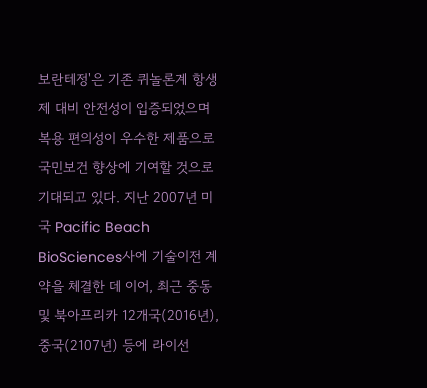보란테정'은 기존 퀴놀론계 항생제 대비 안전성이 입증되었으며 복용 편의성이 우수한 제품으로 국민보건 향상에 기여할 것으로 기대되고 있다. 지난 2007년 미국 Pacific Beach BioSciences사에 기술이전 계약을 체결한 데 이어, 최근 중동 및 북아프리카 12개국(2016년), 중국(2107년) 등에 라이선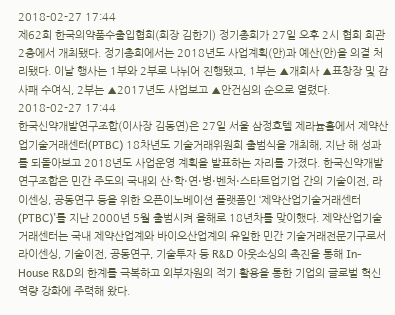2018-02-27 17:44
제62회 한국의약품수출입협회(회장 김한기) 정기총회가 27일 오후 2시 협회 회관 2층에서 개최됐다. 정기총회에서는 2018년도 사업계획(안)과 예산(안)을 의결 처리됐다. 이날 행사는 1부와 2부로 나뉘어 진행됐고, 1부는 ▲개회사 ▲표창장 및 감사패 수여식, 2부는 ▲2017년도 사업보고 ▲안건심의 순으로 열렸다.
2018-02-27 17:44
한국신약개발연구조합(이사장 김동연)은 27일 서울 삼정호텔 제라늄홀에서 제약산업기술거래센터(PTBC) 18차년도 기술거래위원회 출범식을 개최해, 지난 해 성과를 되돌아보고 2018년도 사업운영 계획을 발표하는 자리를 가졌다. 한국신약개발연구조합은 민간 주도의 국내외 산∙학∙연∙병∙벤처∙스타트업기업 간의 기술이전, 라이센싱, 공동연구 등을 위한 오픈이노베이션 플랫폼인 ‘제약산업기술거래센터(PTBC)’를 지난 2000년 5월 출범시켜 올해로 18년차를 맞이했다. 제약산업기술거래센터는 국내 제약산업계와 바이오산업계의 유일한 민간 기술거래전문기구로서 라이센싱, 기술이전, 공동연구, 기술투자 등 R&D 아웃소싱의 촉진을 통해 In-House R&D의 한계를 극복하고 외부자원의 적기 활용을 통한 기업의 글로벌 혁신역량 강화에 주력해 왔다.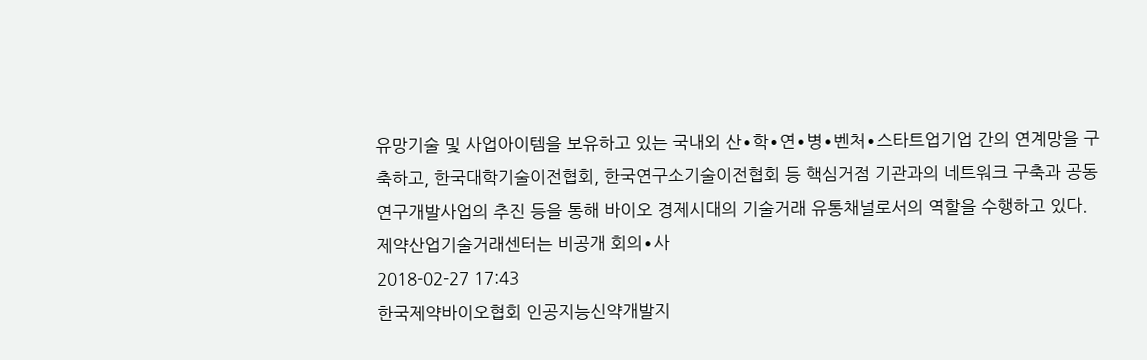유망기술 및 사업아이템을 보유하고 있는 국내외 산∙학∙연∙병∙벤처∙스타트업기업 간의 연계망을 구축하고, 한국대학기술이전협회, 한국연구소기술이전협회 등 핵심거점 기관과의 네트워크 구축과 공동 연구개발사업의 추진 등을 통해 바이오 경제시대의 기술거래 유통채널로서의 역할을 수행하고 있다. 제약산업기술거래센터는 비공개 회의∙사
2018-02-27 17:43
한국제약바이오협회 인공지능신약개발지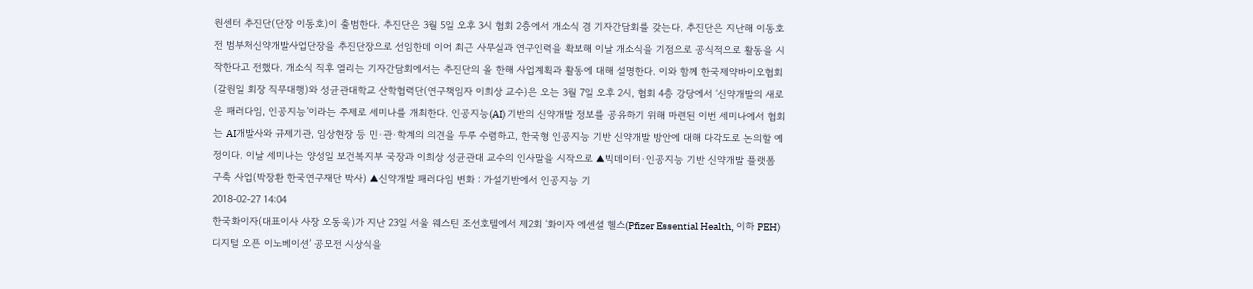원센터 추진단(단장 이동호)이 출범한다. 추진단은 3월 5일 오후 3시 협회 2층에서 개소식 겸 기자간담회를 갖는다. 추진단은 지난해 이동호 전 범부처신약개발사업단장을 추진단장으로 선임한데 이어 최근 사무실과 연구인력을 확보해 이날 개소식을 기점으로 공식적으로 활동을 시작한다고 전했다. 개소식 직후 열리는 기자간담회에서는 추진단의 올 한해 사업계획과 활동에 대해 설명한다. 이와 함께 한국제약바이오협회(갈원일 회장 직무대행)와 성균관대학교 산학협력단(연구책임자 이희상 교수)은 오는 3월 7일 오후 2시, 협회 4층 강당에서 ‘신약개발의 새로운 패러다임, 인공지능’이라는 주제로 세미나를 개최한다. 인공지능(AI) 기반의 신약개발 정보를 공유하기 위해 마련된 이번 세미나에서 협회는 AI개발사와 규제기관, 임상현장 등 민·관·학계의 의견을 두루 수렴하고, 한국형 인공지능 기반 신약개발 방안에 대해 다각도로 논의할 예정이다. 이날 세미나는 양성일 보건복지부 국장과 이희상 성균관대 교수의 인사말을 시작으로 ▲빅데이터·인공지능 기반 신약개발 플랫폼 구축 사업(박장환 한국연구재단 박사) ▲신약개발 패러다임 변화 : 가설기반에서 인공지능 기
2018-02-27 14:04
한국화이자(대표이사 사장 오동욱)가 지난 23일 서울 웨스틴 조선호텔에서 제2회 ‘화이자 에센셜 헬스(Pfizer Essential Health, 이하 PEH) 디지털 오픈 이노베이션’ 공모전 시상식을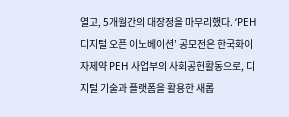열고, 5개월간의 대장정을 마무리했다. ‘PEH 디지털 오픈 이노베이션’ 공모전은 한국화이자제약 PEH 사업부의 사회공헌활동으로, 디지털 기술과 플랫폼을 활용한 새롭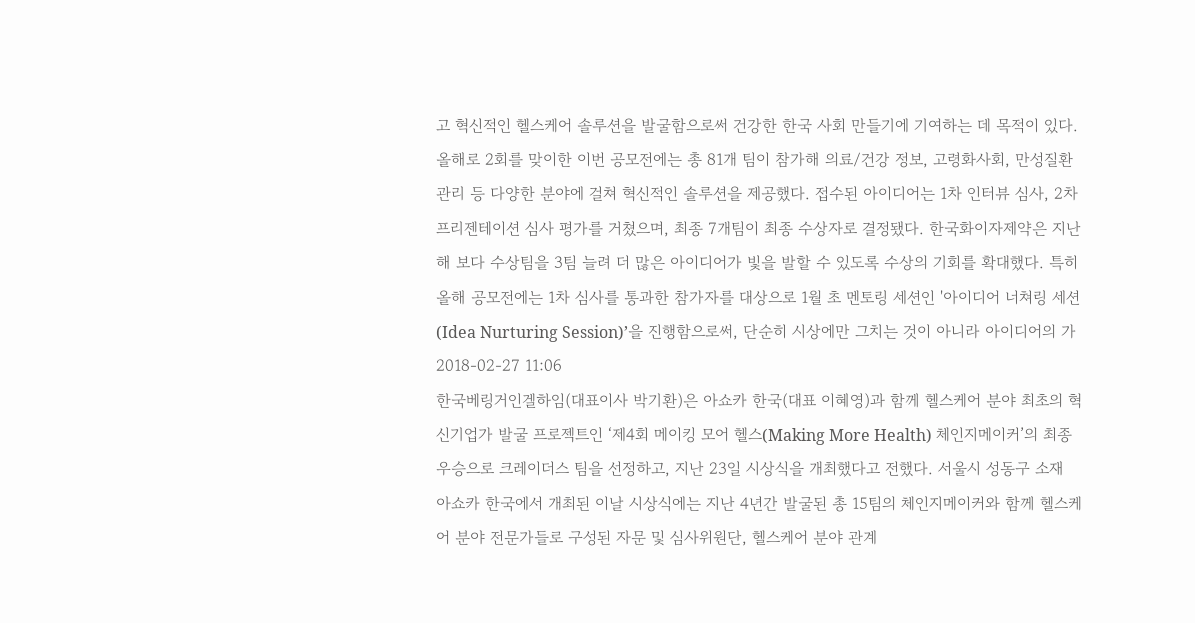고 혁신적인 헬스케어 솔루션을 발굴함으로써 건강한 한국 사회 만들기에 기여하는 데 목적이 있다. 올해로 2회를 맞이한 이번 공모전에는 총 81개 팀이 참가해 의료/건강 정보, 고령화사회, 만성질환 관리 등 다양한 분야에 걸쳐 혁신적인 솔루션을 제공했다. 접수된 아이디어는 1차 인터뷰 심사, 2차 프리젠테이션 심사 평가를 거쳤으며, 최종 7개팀이 최종 수상자로 결정됐다. 한국화이자제약은 지난해 보다 수상팀을 3팀 늘려 더 많은 아이디어가 빛을 발할 수 있도록 수상의 기회를 확대했다. 특히 올해 공모전에는 1차 심사를 통과한 참가자를 대상으로 1월 초 멘토링 세션인 '아이디어 너쳐링 세션(Idea Nurturing Session)’을 진행함으로써, 단순히 시상에만 그치는 것이 아니라 아이디어의 가
2018-02-27 11:06
한국베링거인겔하임(대표이사 박기환)은 아쇼카 한국(대표 이혜영)과 함께 헬스케어 분야 최초의 혁신기업가 발굴 프로젝트인 ‘제4회 메이킹 모어 헬스(Making More Health) 체인지메이커’의 최종 우승으로 크레이더스 팀을 선정하고, 지난 23일 시상식을 개최했다고 전했다. 서울시 성동구 소재 아쇼카 한국에서 개최된 이날 시상식에는 지난 4년간 발굴된 총 15팀의 체인지메이커와 함께 헬스케어 분야 전문가들로 구성된 자문 및 심사위원단, 헬스케어 분야 관계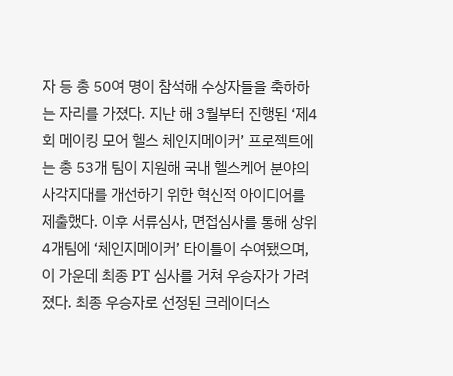자 등 총 50여 명이 참석해 수상자들을 축하하는 자리를 가졌다. 지난 해 3월부터 진행된 ‘제4회 메이킹 모어 헬스 체인지메이커’ 프로젝트에는 총 53개 팀이 지원해 국내 헬스케어 분야의 사각지대를 개선하기 위한 혁신적 아이디어를 제출했다. 이후 서류심사, 면접심사를 통해 상위 4개팀에 ‘체인지메이커’ 타이틀이 수여됐으며, 이 가운데 최종 PT 심사를 거쳐 우승자가 가려졌다. 최종 우승자로 선정된 크레이더스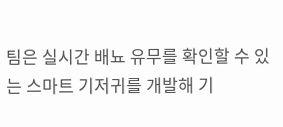팀은 실시간 배뇨 유무를 확인할 수 있는 스마트 기저귀를 개발해 기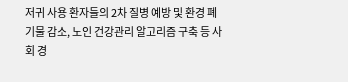저귀 사용 환자들의 2차 질병 예방 및 환경 폐기물 감소, 노인 건강관리 알고리즘 구축 등 사회 경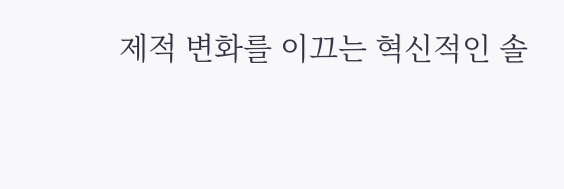제적 변화를 이끄는 혁신적인 솔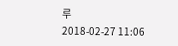루
2018-02-27 11:06